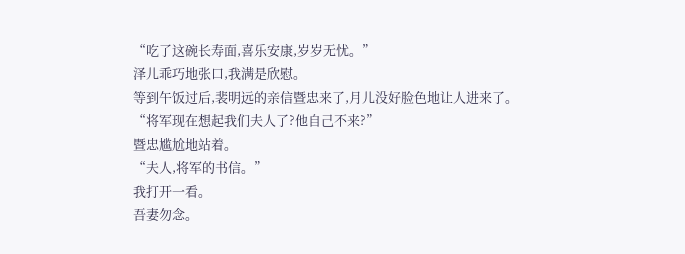“吃了这碗长寿面,喜乐安康,岁岁无忧。”
泽儿乖巧地张口,我满是欣慰。
等到午饭过后,裴明远的亲信暨忠来了,月儿没好脸色地让人进来了。
“将军现在想起我们夫人了?他自己不来?”
暨忠尴尬地站着。
“夫人,将军的书信。”
我打开一看。
吾妻勿念。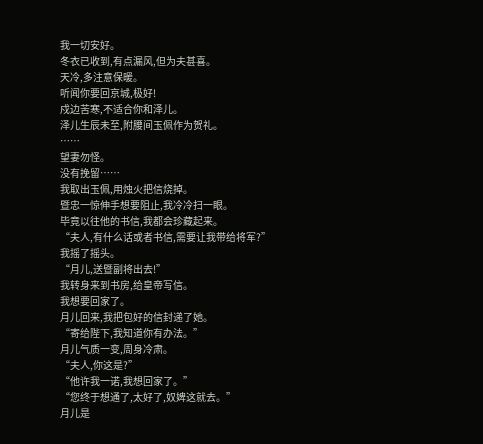我一切安好。
冬衣已收到,有点漏风,但为夫甚喜。
天冷,多注意保暖。
听闻你要回京城,极好!
戍边苦寒,不适合你和泽儿。
泽儿生辰未至,附腰间玉佩作为贺礼。
……
望妻勿怪。
没有挽留……
我取出玉佩,用烛火把信烧掉。
暨忠一惊伸手想要阻止,我冷冷扫一眼。
毕竟以往他的书信,我都会珍藏起来。
“夫人,有什么话或者书信,需要让我带给将军?”
我摇了摇头。
“月儿,送暨副将出去!”
我转身来到书房,给皇帝写信。
我想要回家了。
月儿回来,我把包好的信封递了她。
“寄给陛下,我知道你有办法。”
月儿气质一变,周身冷肃。
“夫人,你这是?”
“他许我一诺,我想回家了。”
“您终于想通了,太好了,奴婢这就去。”
月儿是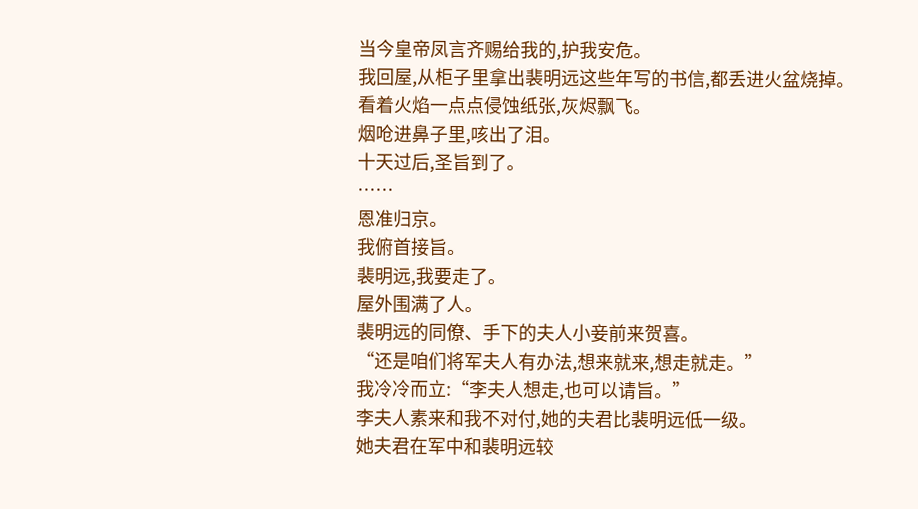当今皇帝凤言齐赐给我的,护我安危。
我回屋,从柜子里拿出裴明远这些年写的书信,都丢进火盆烧掉。
看着火焰一点点侵蚀纸张,灰烬飘飞。
烟呛进鼻子里,咳出了泪。
十天过后,圣旨到了。
……
恩准归京。
我俯首接旨。
裴明远,我要走了。
屋外围满了人。
裴明远的同僚、手下的夫人小妾前来贺喜。
“还是咱们将军夫人有办法,想来就来,想走就走。”
我冷冷而立:“李夫人想走,也可以请旨。”
李夫人素来和我不对付,她的夫君比裴明远低一级。
她夫君在军中和裴明远较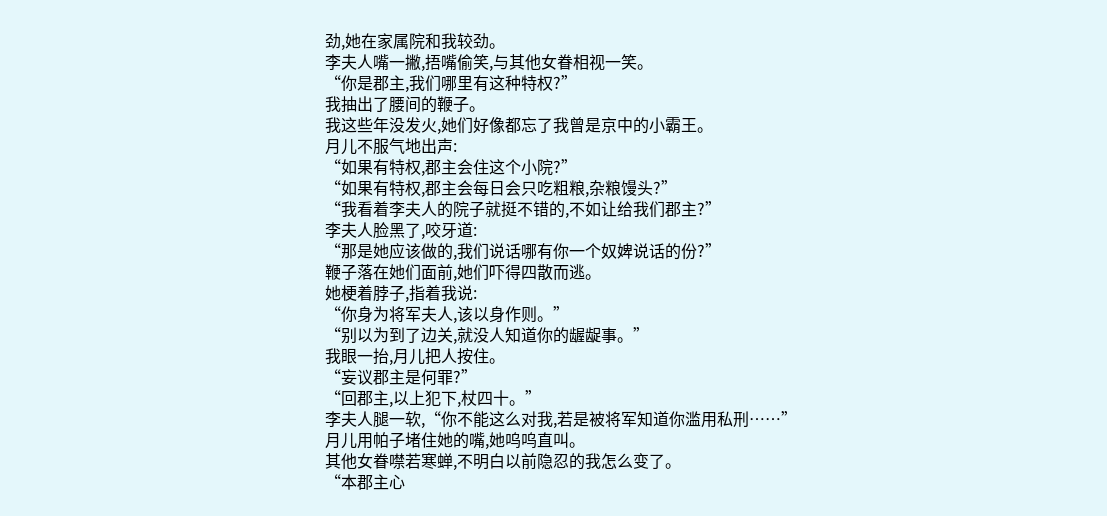劲,她在家属院和我较劲。
李夫人嘴一撇,捂嘴偷笑,与其他女眷相视一笑。
“你是郡主,我们哪里有这种特权?”
我抽出了腰间的鞭子。
我这些年没发火,她们好像都忘了我曾是京中的小霸王。
月儿不服气地出声:
“如果有特权,郡主会住这个小院?”
“如果有特权,郡主会每日会只吃粗粮,杂粮馒头?”
“我看着李夫人的院子就挺不错的,不如让给我们郡主?”
李夫人脸黑了,咬牙道:
“那是她应该做的,我们说话哪有你一个奴婢说话的份?”
鞭子落在她们面前,她们吓得四散而逃。
她梗着脖子,指着我说:
“你身为将军夫人,该以身作则。”
“别以为到了边关,就没人知道你的龌龊事。”
我眼一抬,月儿把人按住。
“妄议郡主是何罪?”
“回郡主,以上犯下,杖四十。”
李夫人腿一软,“你不能这么对我,若是被将军知道你滥用私刑……”
月儿用帕子堵住她的嘴,她呜呜直叫。
其他女眷噤若寒蝉,不明白以前隐忍的我怎么变了。
“本郡主心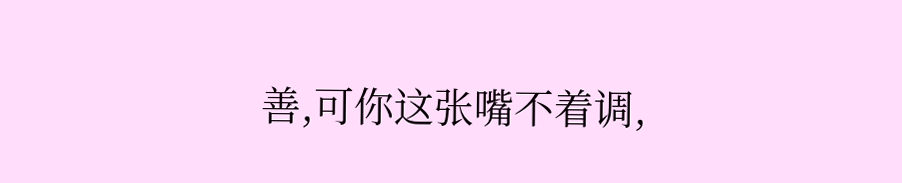善,可你这张嘴不着调,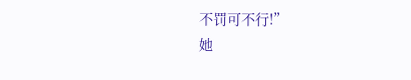不罚可不行!”
她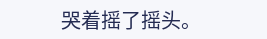哭着摇了摇头。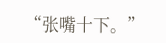“张嘴十下。”